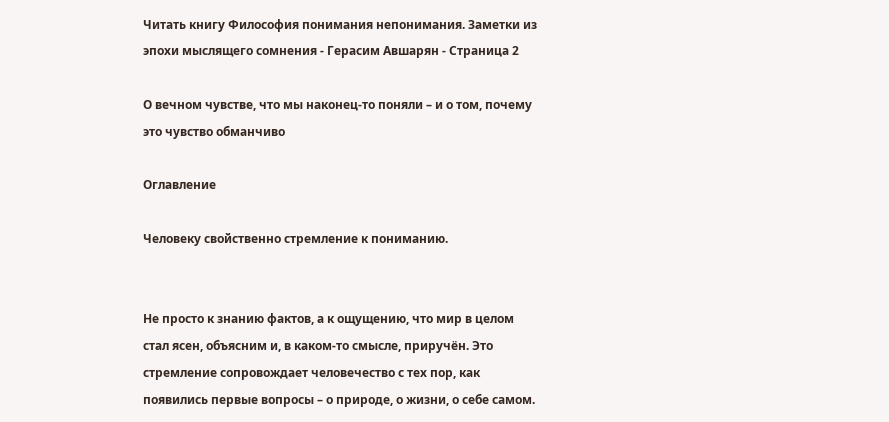Читать книгу Философия понимания непонимания. Заметки из эпохи мыслящего сомнения - Герасим Авшарян - Страница 2

О вечном чувстве, что мы наконец-то поняли – и о том, почему это чувство обманчиво

Оглавление

Человеку свойственно стремление к пониманию.


Не просто к знанию фактов, а к ощущению, что мир в целом стал ясен, объясним и, в каком-то смысле, приручён. Это стремление сопровождает человечество с тех пор, как появились первые вопросы – о природе, о жизни, о себе самом.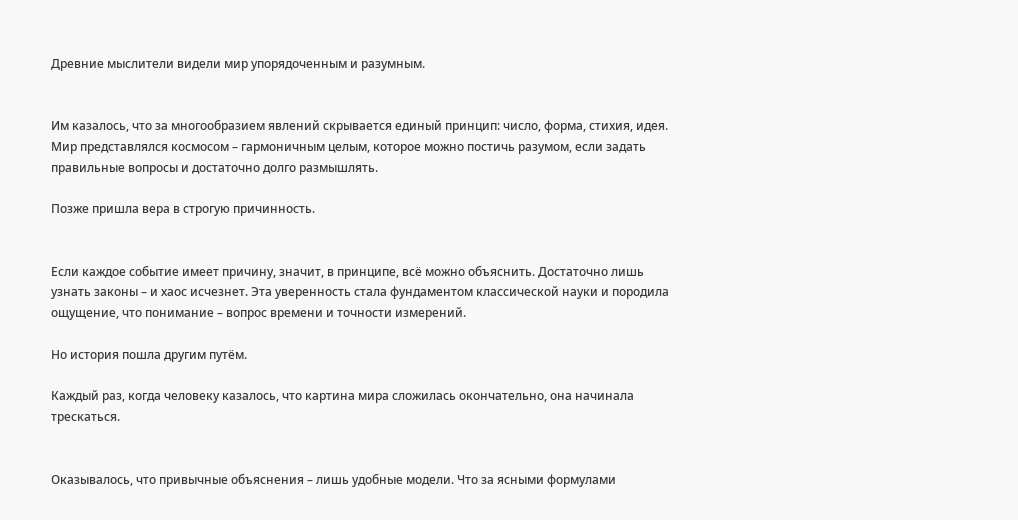Древние мыслители видели мир упорядоченным и разумным.


Им казалось, что за многообразием явлений скрывается единый принцип: число, форма, стихия, идея. Мир представлялся космосом – гармоничным целым, которое можно постичь разумом, если задать правильные вопросы и достаточно долго размышлять.

Позже пришла вера в строгую причинность.


Если каждое событие имеет причину, значит, в принципе, всё можно объяснить. Достаточно лишь узнать законы – и хаос исчезнет. Эта уверенность стала фундаментом классической науки и породила ощущение, что понимание – вопрос времени и точности измерений.

Но история пошла другим путём.

Каждый раз, когда человеку казалось, что картина мира сложилась окончательно, она начинала трескаться.


Оказывалось, что привычные объяснения – лишь удобные модели. Что за ясными формулами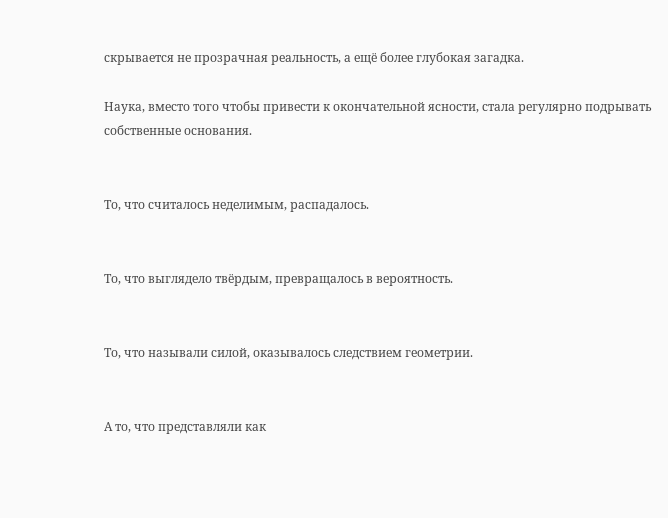скрывается не прозрачная реальность, а ещё более глубокая загадка.

Наука, вместо того чтобы привести к окончательной ясности, стала регулярно подрывать собственные основания.


То, что считалось неделимым, распадалось.


То, что выглядело твёрдым, превращалось в вероятность.


То, что называли силой, оказывалось следствием геометрии.


А то, что представляли как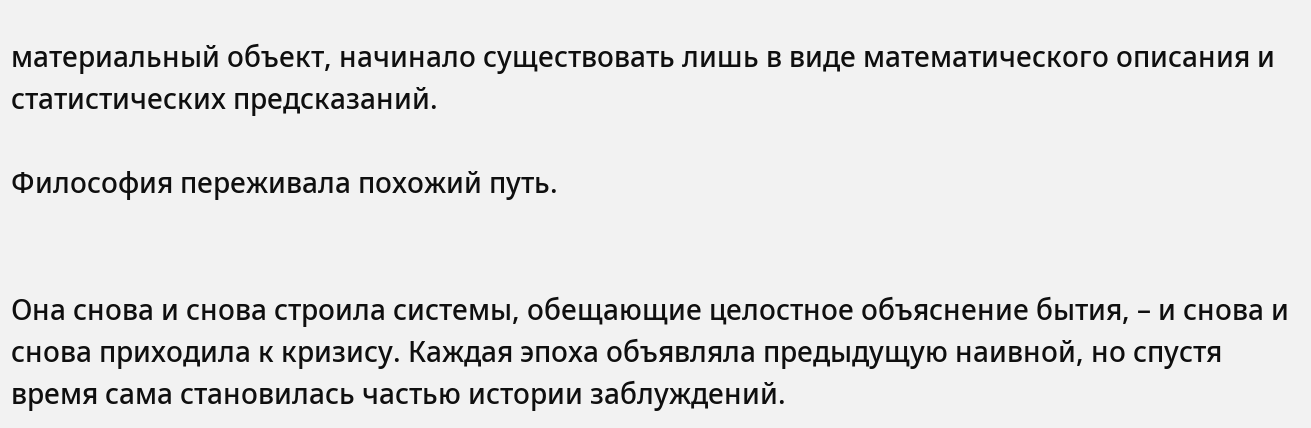материальный объект, начинало существовать лишь в виде математического описания и статистических предсказаний.

Философия переживала похожий путь.


Она снова и снова строила системы, обещающие целостное объяснение бытия, – и снова и снова приходила к кризису. Каждая эпоха объявляла предыдущую наивной, но спустя время сама становилась частью истории заблуждений.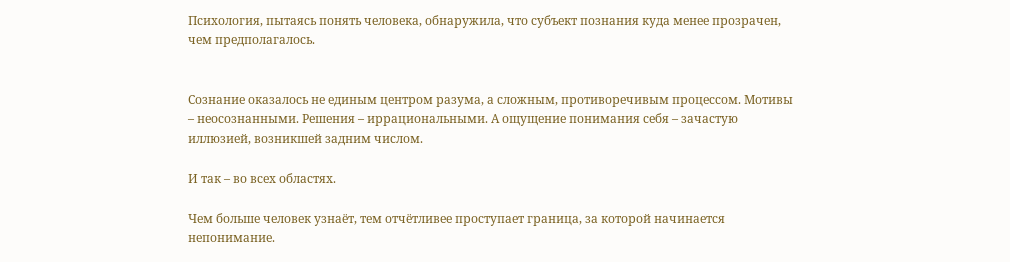Психология, пытаясь понять человека, обнаружила, что субъект познания куда менее прозрачен, чем предполагалось.


Сознание оказалось не единым центром разума, а сложным, противоречивым процессом. Мотивы – неосознанными. Решения – иррациональными. А ощущение понимания себя – зачастую иллюзией, возникшей задним числом.

И так – во всех областях.

Чем больше человек узнаёт, тем отчётливее проступает граница, за которой начинается непонимание.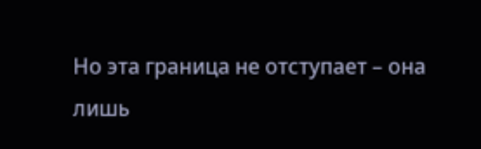Но эта граница не отступает – она лишь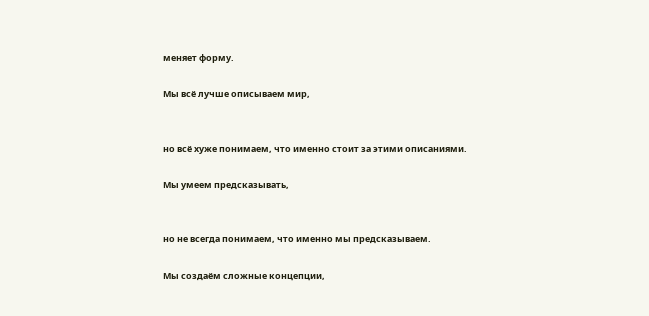меняет форму.

Мы всё лучше описываем мир,


но всё хуже понимаем, что именно стоит за этими описаниями.

Мы умеем предсказывать,


но не всегда понимаем, что именно мы предсказываем.

Мы создаём сложные концепции,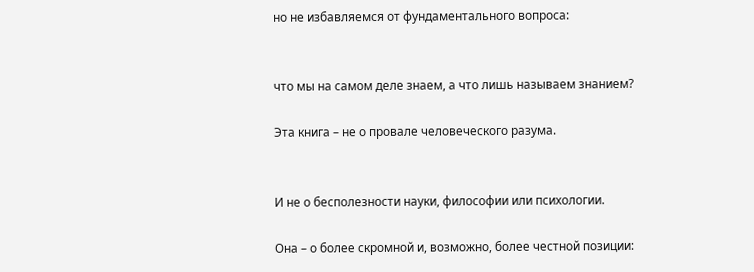но не избавляемся от фундаментального вопроса:


что мы на самом деле знаем, а что лишь называем знанием?

Эта книга – не о провале человеческого разума.


И не о бесполезности науки, философии или психологии.

Она – о более скромной и, возможно, более честной позиции: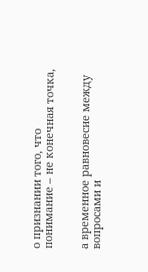о признании того, что понимание – не конечная точка,


а временное равновесие между вопросами и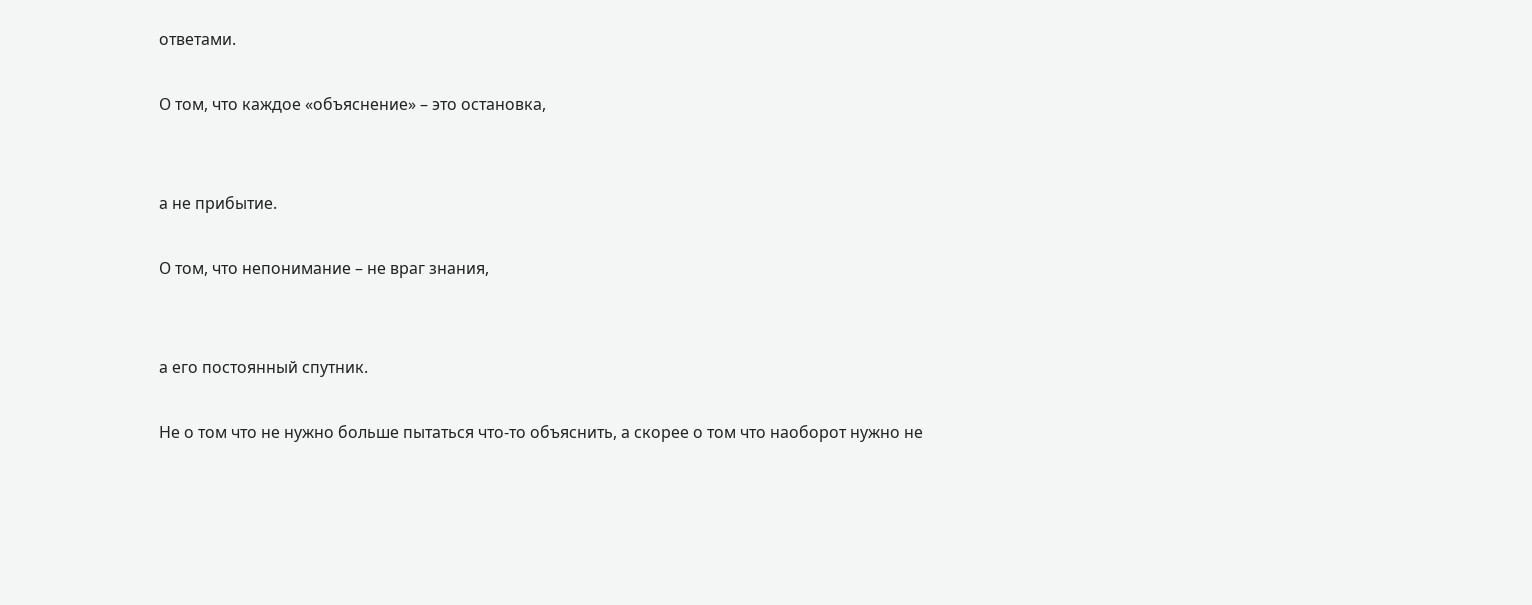ответами.

О том, что каждое «объяснение» – это остановка,


а не прибытие.

О том, что непонимание – не враг знания,


а его постоянный спутник.

Не о том что не нужно больше пытаться что-то объяснить, а скорее о том что наоборот нужно не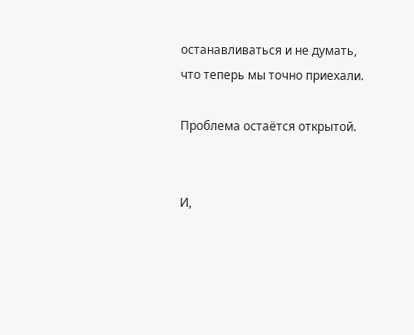останавливаться и не думать, что теперь мы точно приехали.

Проблема остаётся открытой.


И,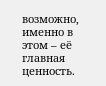возможно, именно в этом – её главная ценность.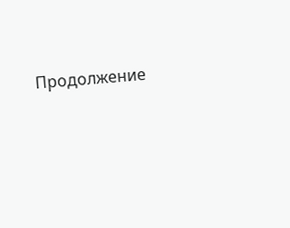Продолжение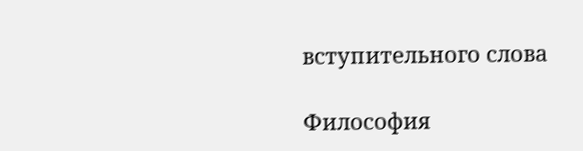вступительного слова

Философия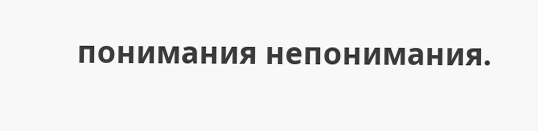понимания непонимания.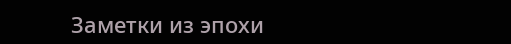Заметки из эпохи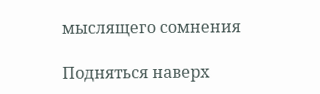мыслящего сомнения

Подняться наверх